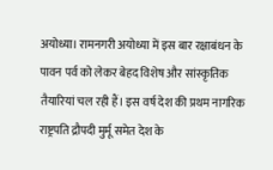अयोध्या। रामनगरी अयोध्या में इस बार रक्षाबंधन के पावन पर्व को लेकर बेहद विशेष और सांस्कृतिक तैयारियां चल रही हैं। इस वर्ष देश की प्रथम नागरिक राष्ट्रपति द्रौपदी मुर्मू समेत देश के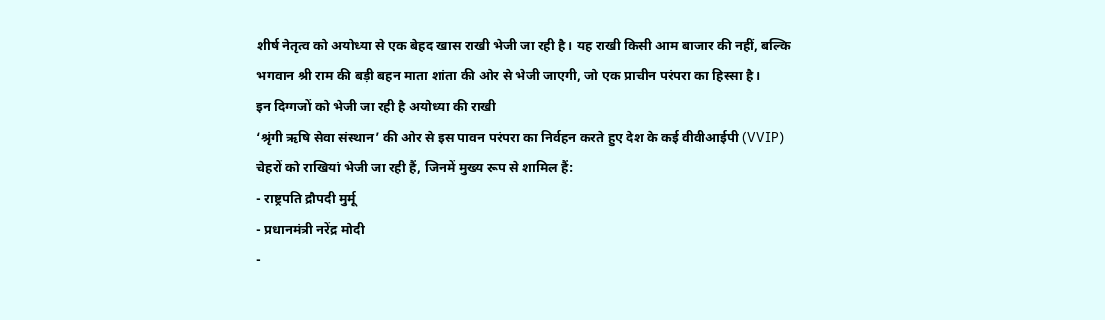शीर्ष नेतृत्व को अयोध्या से एक बेहद खास राखी भेजी जा रही है। यह राखी किसी आम बाजार की नहीं, बल्कि भगवान श्री राम की बड़ी बहन माता शांता की ओर से भेजी जाएगी, जो एक प्राचीन परंपरा का हिस्सा है।
इन दिग्गजों को भेजी जा रही है अयोध्या की राखी
‘श्रृंगी ऋषि सेवा संस्थान’ की ओर से इस पावन परंपरा का निर्वहन करते हुए देश के कई वीवीआईपी (VVIP) चेहरों को राखियां भेजी जा रही हैं, जिनमें मुख्य रूप से शामिल हैं:
- राष्ट्रपति द्रौपदी मुर्मू
- प्रधानमंत्री नरेंद्र मोदी
-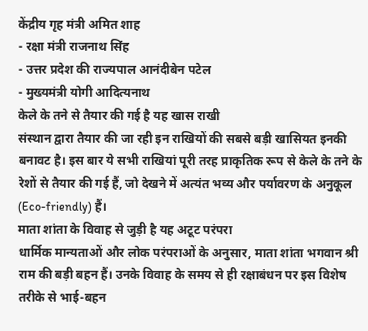केंद्रीय गृह मंत्री अमित शाह
- रक्षा मंत्री राजनाथ सिंह
- उत्तर प्रदेश की राज्यपाल आनंदीबेन पटेल
- मुख्यमंत्री योगी आदित्यनाथ
केले के तने से तैयार की गई है यह खास राखी
संस्थान द्वारा तैयार की जा रही इन राखियों की सबसे बड़ी खासियत इनकी बनावट है। इस बार ये सभी राखियां पूरी तरह प्राकृतिक रूप से केले के तने के रेशों से तैयार की गई हैं, जो देखने में अत्यंत भव्य और पर्यावरण के अनुकूल (Eco-friendly) हैं।
माता शांता के विवाह से जुड़ी है यह अटूट परंपरा
धार्मिक मान्यताओं और लोक परंपराओं के अनुसार, माता शांता भगवान श्री राम की बड़ी बहन हैं। उनके विवाह के समय से ही रक्षाबंधन पर इस विशेष तरीके से भाई-बहन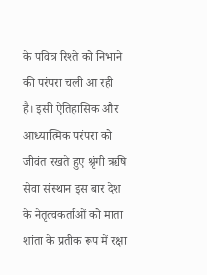के पवित्र रिश्ते को निभाने की परंपरा चली आ रही है। इसी ऐतिहासिक और आध्यात्मिक परंपरा को जीवंत रखते हुए श्रृंगी ऋषि सेवा संस्थान इस बार देश के नेतृत्वकर्ताओं को माता शांता के प्रतीक रूप में रक्षा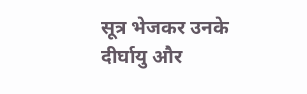सूत्र भेजकर उनके दीर्घायु और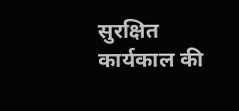सुरक्षित कार्यकाल की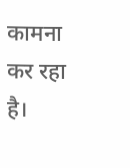कामना कर रहा है।